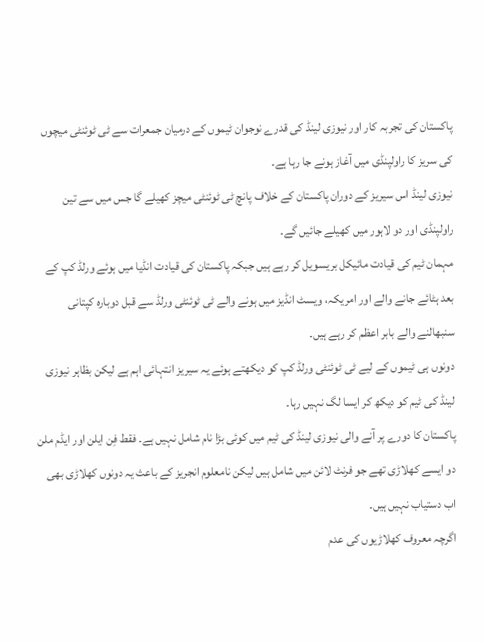پاکستان کی تجربہ کار اور نیوزی لینڈ کی قدرے نوجوان ٹیموں کے درمیان جمعرات سے ٹی ٹوئنٹی میچوں کی سریز کا راولپنڈی میں آغاز ہونے جا رہا ہے۔
نیوزی لینڈ اس سیریز کے دوران پاکستان کے خلاف پانچ ٹی ٹوئنٹی میچز کھیلے گا جس میں سے تین راولپنڈی اور دو لاہور میں کھیلے جائیں گے۔
مہمان ٹیم کی قیادت مائیکل بریسویل کر رہے ہیں جبکہ پاکستان کی قیادت انڈیا میں ہوئے ورلڈ کپ کے بعد ہٹائے جانے والے اور امریکہ، ویسٹ انڈیز میں ہونے والے ٹی ٹوئنٹی ورلڈ سے قبل دوبارہ کپتانی سنبھالنے والے بابر اعظم کر رہے ہیں۔
دونوں ہی ٹیموں کے لیے ٹی ٹوئنٹی ورلڈ کپ کو دیکھتے ہوئے یہ سیریز انتہائی اہم ہے لیکن بظاہر نیوزی لینڈ کی ٹیم کو دیکھ کر ایسا لگ نہیں رہا۔
پاکستان کا دورے پر آنے والی نیوزی لینڈ کی ٹیم میں کوئی بڑا نام شامل نہیں ہے۔ فقط فِن ایلن اور ایڈم ملن دو ایسے کھلاڑی تھے جو فرنٹ لائن میں شامل ہیں لیکن نامعلوم انجریز کے باعث یہ دونوں کھلاڑی بھی اب دستیاب نہیں ہیں۔
اگرچہ معروف کھلاڑیوں کی عدم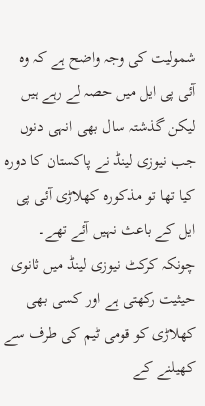شمولیت کی وجہ واضح ہے کہ وہ آئی پی ایل میں حصہ لے رہے ہیں لیکن گذشتہ سال بھی انہی دنوں جب نیوزی لینڈ نے پاکستان کا دورہ کیا تھا تو مذکورہ کھلاڑی آئی پی ایل کے باعث نہیں آئے تھے۔
چونکہ کرکٹ نیوزی لینڈ میں ثانوی حیثیت رکھتی ہے اور کسی بھی کھلاڑی کو قومی ٹیم کی طرف سے کھیلنے کے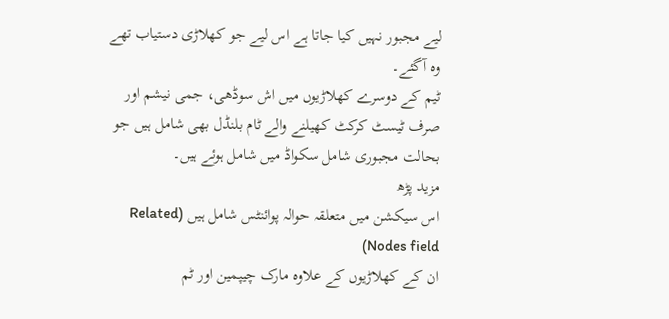لیے مجبور نہیں کیا جاتا ہے اس لیے جو کھلاڑی دستیاب تھے وہ آگئے۔
ٹیم کے دوسرے کھلاڑیوں میں اش سوڈھی، جمی نیشم اور صرف ٹیسٹ کرکٹ کھیلنے والے ٹام بلنڈل بھی شامل ہیں جو بحالت مجبوری شامل سکواڈ میں شامل ہوئے ہیں۔
مزید پڑھ
اس سیکشن میں متعلقہ حوالہ پوائنٹس شامل ہیں (Related Nodes field)
ان کے کھلاڑیوں کے علاوہ مارک چیپمین اور ٹم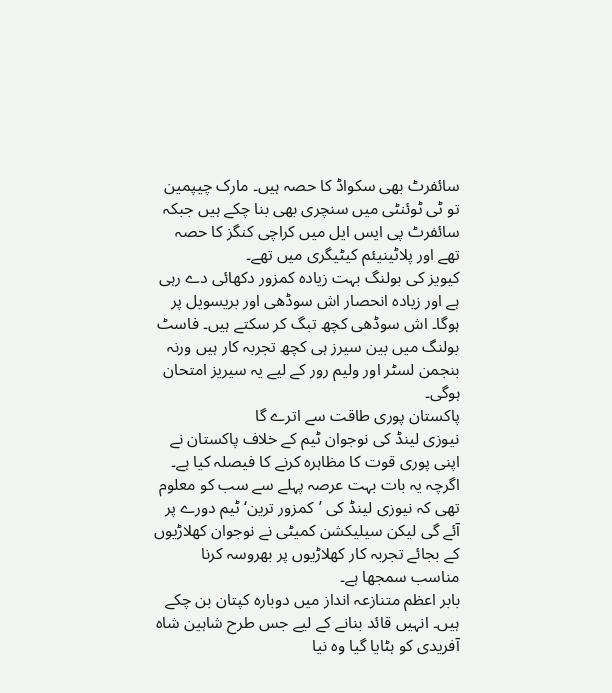سائفرٹ بھی سکواڈ کا حصہ ہیں۔ مارک چیپمین تو ٹی ٹوئنٹی میں سنچری بھی بنا چکے ہیں جبکہ سائفرٹ پی ایس ایل میں کراچی کنگز کا حصہ تھے اور پلاٹینیئم کیٹیگری میں تھے۔
کیویز کی بولنگ بہت زیادہ کمزور دکھائی دے رہی ہے اور زیادہ انحصار اش سوڈھی اور بریسویل پر ہوگا۔ اش سوڈھی کچھ تبگ کر سکتے ہیں۔ فاسٹ بولنگ میں بین سیرز ہی کچھ تجربہ کار ہیں ورنہ بنجمن لسٹر اور ولیم رور کے لیے یہ سیریز امتحان ہوگی۔
پاکستان پوری طاقت سے اترے گا
نیوزی لینڈ کی نوجوان ٹیم کے خلاف پاکستان نے اپنی پوری قوت کا مظاہرہ کرنے کا فیصلہ کیا ہے۔
اگرچہ یہ بات بہت عرصہ پہلے سے سب کو معلوم تھی کہ نیوزی لینڈ کی ’کمزور ترین‘ ٹیم دورے پر آئے گی لیکن سیلیکشن کمیٹی نے نوجوان کھلاڑیوں کے بجائے تجربہ کار کھلاڑیوں پر بھروسہ کرنا مناسب سمجھا ہے۔
بابر اعظم متنازعہ انداز میں دوبارہ کپتان بن چکے ہیں۔ انہیں قائد بنانے کے لیے جس طرح شاہین شاہ آفریدی کو ہٹایا گیا وہ نیا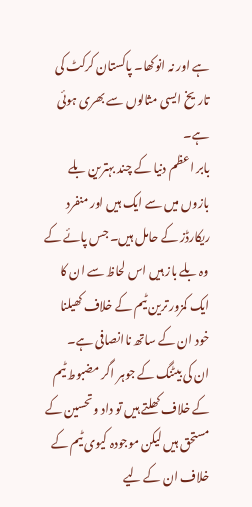ہے اور نہ انوکھا۔ پاکستان کرکٹ کی تاریخ ایسی مثالوں سے بھری ہوئی ہے۔
بابر اعظم دنیا کے چند بہترین بلے بازوں میں سے ایک ہیں اور منفرد ریکارڈز کے حامل ہیں۔ جس پائے کے وہ بلے باز ہیں اس لحاظ سے ان کا ایک کمزور ترین ٹیم کے خلاف کھیلنا خود ان کے ساتھ ناانصافی ہے۔
ان کی بیٹنگ کے جوہر اگر مضبوط ٹیم کے خلاف کھلتے ہیں تو داد و تحسین کے مستحق ہیں لیکن موجودہ کیوی ٹیم کے خلاف ان کے لیے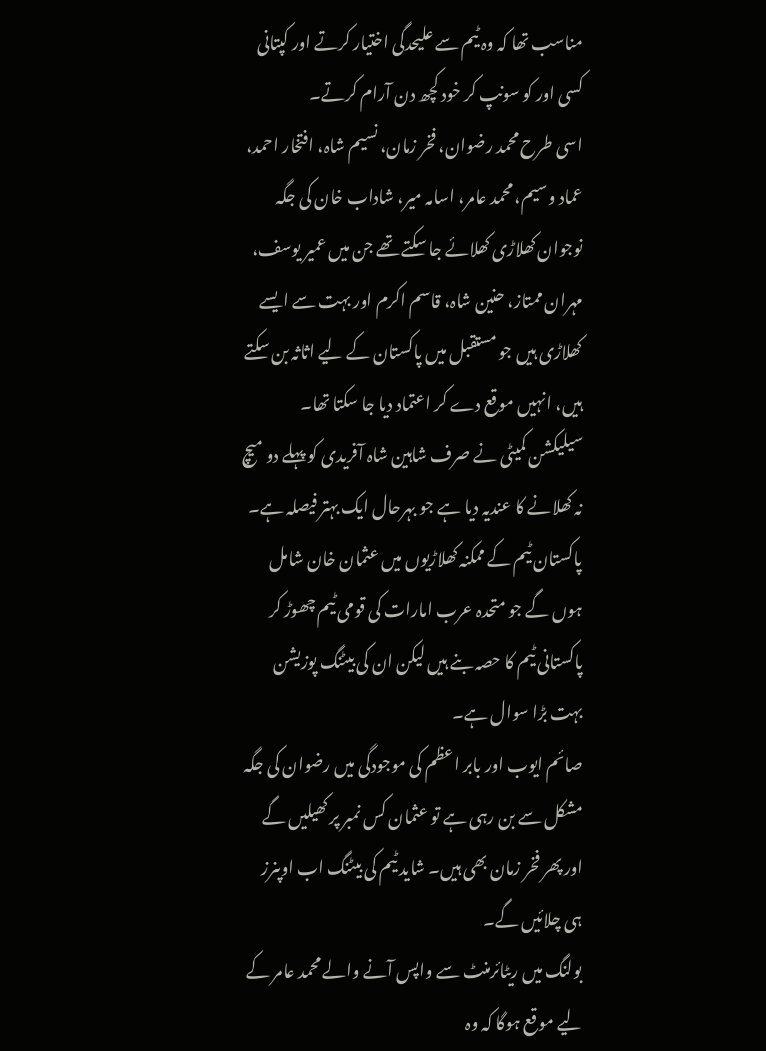مناسب تھا کہ وہ ٹیم سے علیحدگی اختیار کرتے اور کپتانی کسی اور کو سونپ کر خود کچھ دن آرام کرتے۔
اسی طرح محمد رضوان، فخر زمان، نسیم شاہ، افتخار احمد، عماد وسیم، محمد عامر، اسامہ میر، شاداب خان کی جگہ نوجوان کھلاڑی کھلائے جا سکتے تھے جن میں عمیر یوسف، مہران ممتاز، حنین شاہ، قاسم اکرم اور بہت سے ایسے کھلاڑی ہیں جو مستقبل میں پاکستان کے لیے اثاثہ بن سکتے ہیں، انہیں موقع دے کر اعتماد دیا جا سکتا تھا۔
سیلیکشن کمیٹی نے صرف شاہین شاہ آفریدی کو پہلے دو میچ نہ کھلانے کا عندیہ دیا ہے جو بہرحال ایک بہتر فیصلہ ہے۔
پاکستان ٹیم کے ممکنہ کھلاڑیوں میں عثمان خان شامل ہوں گے جو متحدہ عرب امارات کی قومی ٹیم چھوڑ کر پاکستانی ٹیم کا حصہ بنے ہیں لیکن ان کی بیٹنگ پوزیشن بہت بڑا سوال ہے۔
صائم ایوب اور بابر اعظم کی موجودگی میں رضوان کی جگہ مشکل سے بن رہی ہے تو عثمان کس نمبر پر کھیلیں گے اور پھر فخر زمان بھی ہیں۔ شاید ٹیم کی بیٹنگ اب اوپنرز ہی چلائیں گے۔
بولنگ میں ریٹائرمنٹ سے واپس آنے والے محمد عامر کے لیے موقع ہوگا کہ وہ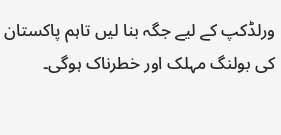ورلڈکپ کے لیے جگہ بنا لیں تاہم پاکستان کی بولنگ مہلک اور خطرناک ہوگی۔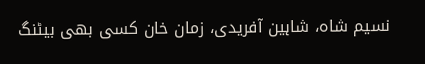نسیم شاہ، شاہین آفریدی، زمان خان کسی بھی بیٹنگ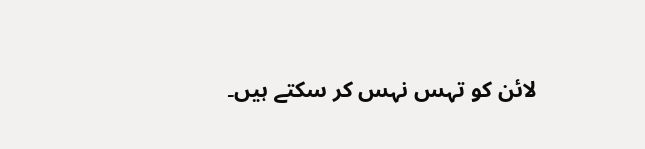لائن کو تہس نہس کر سکتے ہیں۔